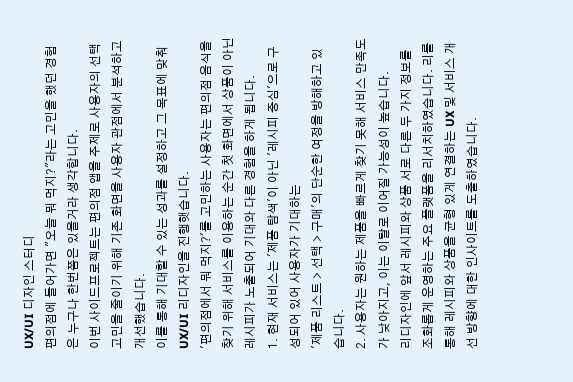UX/UI 디자인 스터디
편의점에 들어가면 "오늘 뭐 먹지?"라는 고민을 했던 경험은 누구나 한번쯤은 있을거라 생각합니다.
이번 사이드프로젝트는 편의점 앱을 주제로 사용자의 선택 고민을 줄이기 위해 기존 화면을 사용자 관점에서 분석하고 개선했습니다.
이를 통해 기대할 수 있는 성과를 설정하고 그 목표에 맞춰 UX/UI 리디자인을 진행햇습니다.
'편의점에서 뭐 먹지?'를 고민하는 사용자는 편의점 음식을 찾기 위해 서비스를 이용하는 순간 첫 화면에서 상품이 아닌 레시피가 노출되어 기대와 다른 경험을 하게 됩니다.
1. 현재 서비스는 '제품 탐색'이 아닌 '레시피 중심'으로 구성되어 있어 사용자가 기대하는
'제품 리스트 > 선택 > 구매'의 단순한 여정을 방해하고 있습니다.
2. 사용자는 원하는 제품을 빠르게 찾기 못해 서비스 만족도가 낮아지고, 이는 이탈로 이어질 가능성이 높습니다.
리디자인에 앞서 레시피와 상품 서로 다른 두 가지 정보를 조화롭게 운영하는 주요 플랫폼을 리서치하였습니다. 리를 통해 레시피와 상품을 균형 있게 연결하는 UX 및 서비스 개선 방향에 대한 인사이트를 도출하였습니다.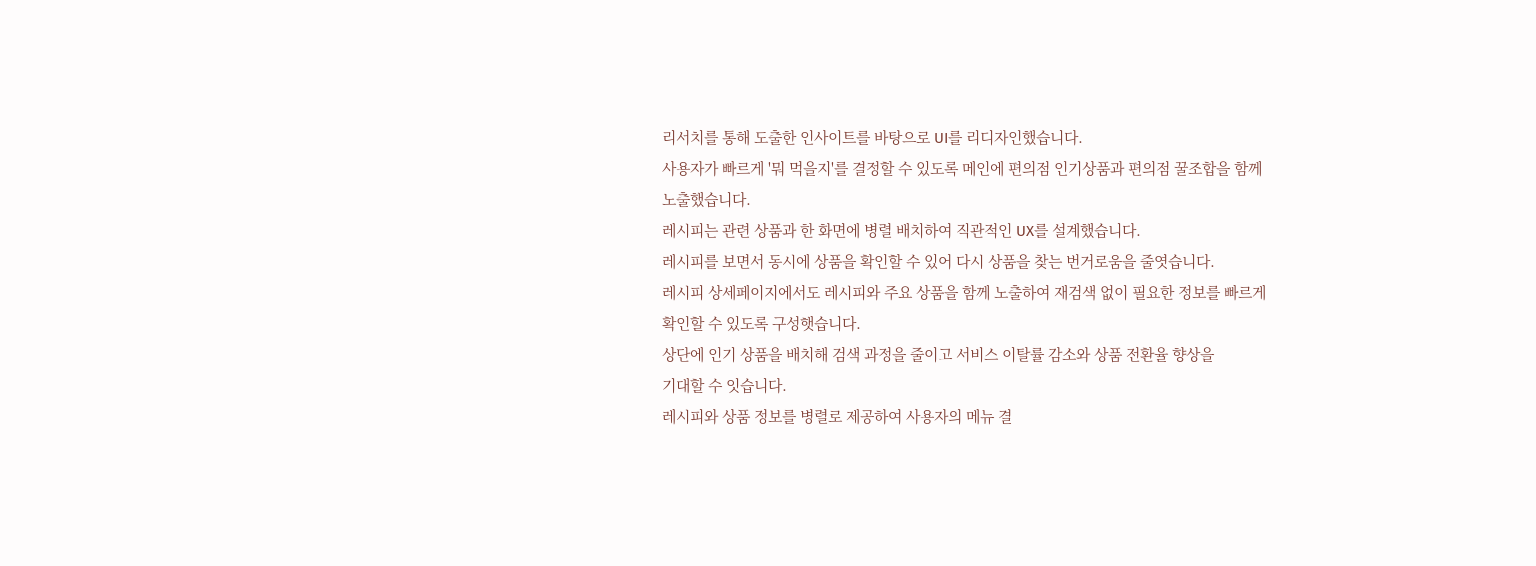리서치를 통해 도출한 인사이트를 바탕으로 UI를 리디자인했습니다.
사용자가 빠르게 '뭐 먹을지'를 결정할 수 있도록 메인에 편의점 인기상품과 편의점 꿀조합을 함께
노출했습니다.
레시피는 관련 상품과 한 화면에 병렬 배치하여 직관적인 UX를 설계했습니다.
레시피를 보면서 동시에 상품을 확인할 수 있어 다시 상품을 찾는 번거로움을 줄엿습니다.
레시피 상세페이지에서도 레시피와 주요 상품을 함께 노출하여 재검색 없이 필요한 정보를 빠르게
확인할 수 있도록 구성햇습니다.
상단에 인기 상품을 배치해 검색 과정을 줄이고 서비스 이탈률 감소와 상품 전환율 향상을
기대할 수 잇습니다.
레시피와 상품 정보를 병렬로 제공하여 사용자의 메뉴 결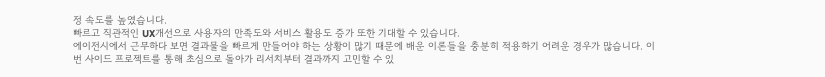정 속도를 높였습니다.
빠르고 직관적인 UX개선으로 사용자의 만족도와 서비스 활용도 증가 또한 기대할 수 있습니다.
에이전시에서 근무하다 보면 결과물을 빠르게 만들어야 하는 상황이 많기 때문에 배운 이론들을 충분히 적용하기 어려운 경우가 많습니다. 이번 사이드 프로젝트를 통해 초심으로 돌아가 리서치부터 결과까지 고민할 수 있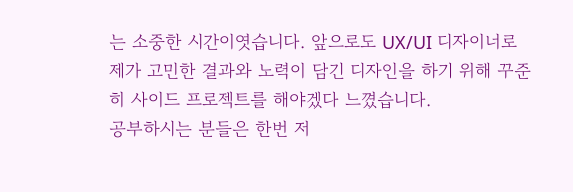는 소중한 시간이엿습니다. 앞으로도 UX/UI 디자이너로 제가 고민한 결과와 노력이 담긴 디자인을 하기 위해 꾸준히 사이드 프로젝트를 해야겠다 느꼈습니다.
공부하시는 분들은 한번 저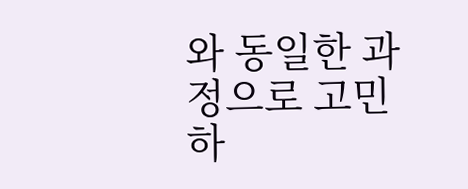와 동일한 과정으로 고민하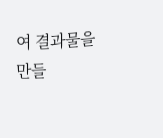여 결과물을 만들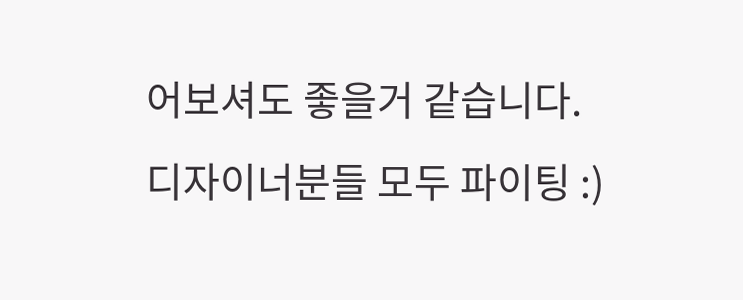어보셔도 좋을거 같습니다.
디자이너분들 모두 파이팅 :)